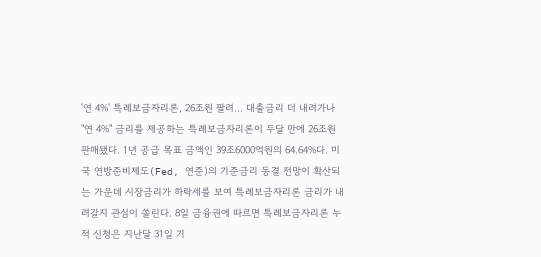'연 4%' 특례보금자리론, 26조원 팔려… 대출금리 더 내려가나
"연 4%" 금리를 제공하는 특례보금자리론이 두달 만에 26조원 판매됐다. 1년 공급 목표 금액인 39조6000억원의 64.64%다. 미국 연방준비제도(Fed, 연준)의 기준금리 동결 전망이 확산되는 가운데 시장금리가 하락세를 보여 특례보금자리론 금리가 내려갈지 관심이 쏠린다. 8일 금융권에 따르면 특례보금자리론 누적 신청은 지난달 31일 기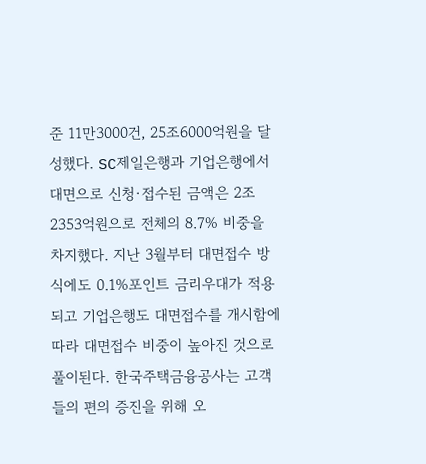준 11만3000건, 25조6000억원을 달성했다. SC제일은행과 기업은행에서 대면으로 신청·접수된 금액은 2조2353억원으로 전체의 8.7% 비중을 차지했다. 지난 3월부터 대면접수 방식에도 0.1%포인트 금리우대가 적용되고 기업은행도 대면접수를 개시함에 따라 대면접수 비중이 높아진 것으로 풀이된다. 한국주택금융공사는 고객들의 편의 증진을 위해 오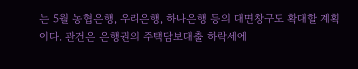는 5월 농협은행, 우리은행, 하나은행 등의 대면창구도 확대할 계획이다. 관건은 은행권의 주택담보대출 하락세에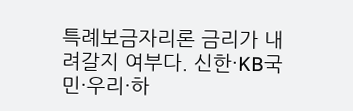특례보금자리론 금리가 내려갈지 여부다. 신한·KB국민·우리·하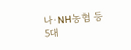나·NH농협 등 5대